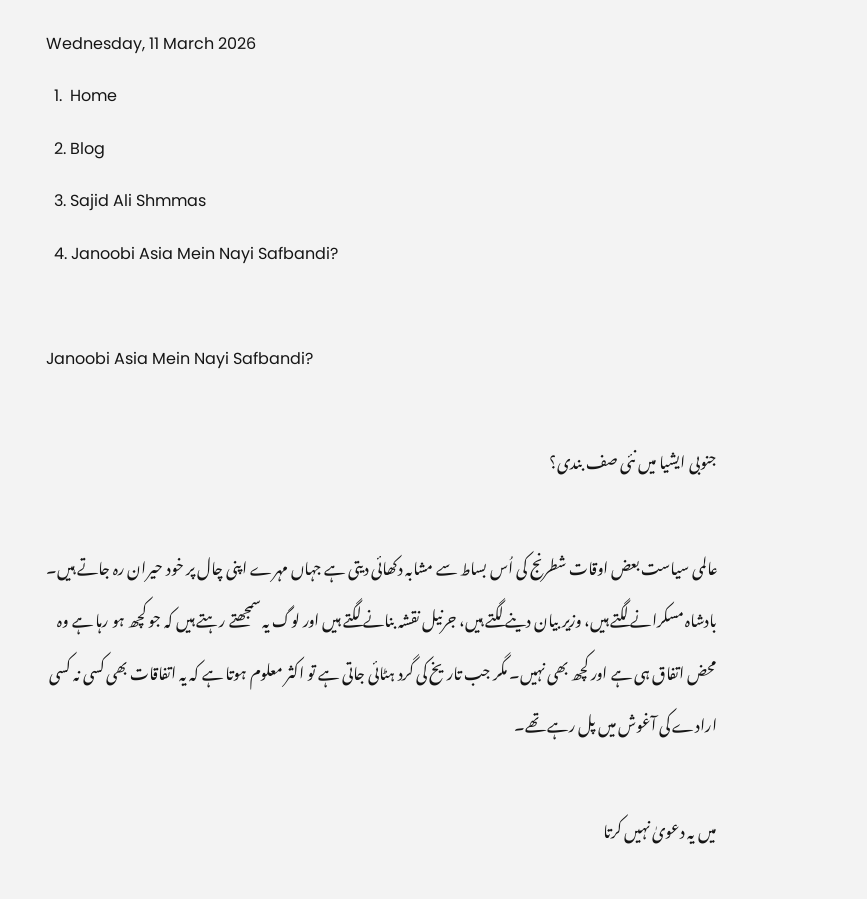Wednesday, 11 March 2026
  1.  Home
  2. Blog
  3. Sajid Ali Shmmas
  4. Janoobi Asia Mein Nayi Safbandi?

Janoobi Asia Mein Nayi Safbandi?

جنوبی ایشیا میں نئی صف بندی؟

عالمی سیاست بعض اوقات شطرنج کی اُس بساط سے مشابہ دکھائی دیتی ہے جہاں مہرے اپنی چال پر خود حیران رہ جاتے ہیں۔ بادشاہ مسکرانے لگتے ہیں، وزیر بیان دینے لگتے ہیں، جرنیل نقشہ بنانے لگتے ہیں اور لوگ یہ سمجھتے رہتے ہیں کہ جو کچھ ہو رہا ہے وہ محض اتفاق ہی ہے اور کچھ بھی نہیں۔ مگر جب تاریخ کی گرد ہٹائی جاتی ہے تو اکثر معلوم ہوتا ہے کہ یہ اتفاقات بھی کسی نہ کسی ارادے کی آغوش میں پل رہے تھے۔

میں یہ دعویٰ نہیں کرتا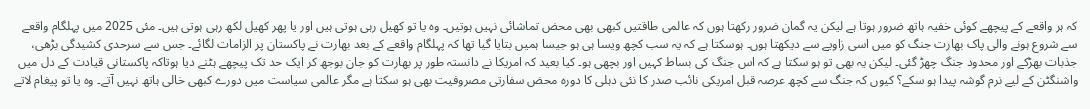کہ ہر واقعے کے پیچھے کوئی خفیہ ہاتھ ضرور ہوتا ہے لیکن یہ گمان ضرور رکھتا ہوں کہ عالمی طاقتیں کبھی بھی محض تماشائی نہیں ہوتیں۔ وہ یا تو کھیل رہی ہوتی ہیں اور یا پھر کھیل لکھ رہی ہوتی ہیں۔ مئی 2025 میں پہلگام واقعے سے شروع ہونے والی پاک بھارت جنگ کو میں اسی زاویے سے دیکھتا ہوں۔ ہوسکتا ہے کہ یہ سب کچھ ویسا ہی ہو جیسا ہمیں بتایا گیا تھا کہ پہلگام واقعے کے بعد بھارت نے پاکستان پر الزامات لگائے۔ جس سے سرحدی کشیدگی بڑھی، جذبات بھڑکے اور محدود جنگ چھڑ گئی۔ لیکن یہ بھی تو ہو سکتا ہے کہ اس جنگ کی بساط کہیں اور بچھی ہو۔ کیا بعید کہ امریکا نے دانستہ طور پر بھارت کو جان بوجھ کر ایک حد تک پیچھے ہٹنے دیا ہوتاکہ پاکستانی قیادت کے دل میں واشنگٹن کے لیے نرم گوشہ پیدا ہو سکے؟ کیوں کہ جنگ سے کچھ عرصہ قبل امریکی نائب صدر کا نئی دہلی کا دورہ محض سفارتی مصروفیت بھی ہو سکتا ہے مگر عالمی سیاست میں دورے کبھی خالی ہاتھ نہیں آتے۔ وہ یا تو پیغام لاتے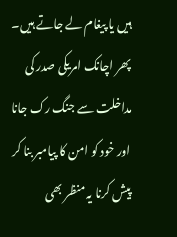ہیں یا پیغام لے جاتے ہیں۔ پھر اچانک امریکی صدر کی مداخلت سے جنگ رک جانا اور خود کو امن کا پیامبر بنا کر پیش کرنا یہ منظر بھی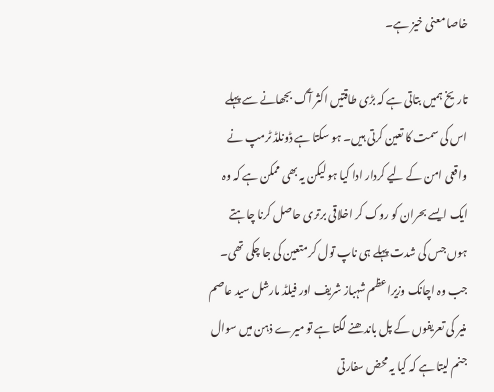خاصا معنی خیز ہے۔

تاریخ ہمیں بتاتی ہے کہ بڑی طاقتیں اکثر آگ بجھانے سے پہلے اس کی سمت کا تعین کرتی ہیں۔ ہو سکتا ہے ڈونلڈ ٹرمپ نے واقعی امن کے لیے کردار ادا کیا ہو لیکن یہ بھی ممکن ہے کہ وہ ایک ایسے بحران کو روک کر اخلاقی برتری حاصل کرنا چاہتے ہوں جس کی شدت پہلے ہی ناپ تول کر متعین کی جا چکی تھی۔ جب وہ اچانک وزیراعظم شہباز شریف اور فیلڈ مارشل سید عاصم منیر کی تعریفوں کے پل باندھنے لگتا ہے تو میرے ذہن میں سوال جنم لیتا ہے کہ کیا یہ محض سفارتی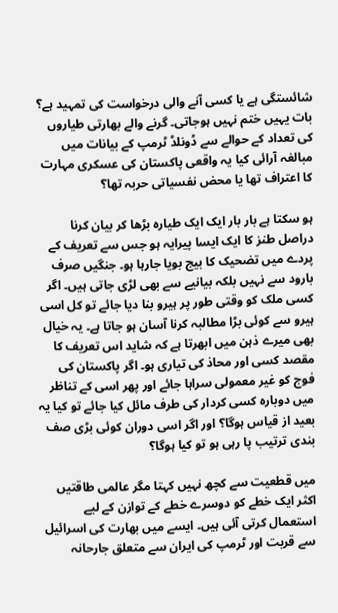شائستگی ہے یا کسی آنے والی درخواست کی تمہید ہے؟ بات یہیں ختم نہیں ہوجاتی۔ گرنے والے بھارتی طیاروں کی تعداد کے حوالے سے ڈونلڈ ٹرمپ کے بیانات میں مبالغہ آرائی کیا یہ واقعی پاکستان کی عسکری مہارت کا اعتراف تھا یا محض نفسیاتی حربہ تھا؟

ہو سکتا ہے بار بار ایک ایک طیارہ بڑھا کر بیان کرنا دراصل طنز کا ایک ایسا پیرایہ ہو جس سے تعریف کے پردے میں تضحیک کا بیج بویا جارہا ہو۔ جنگیں صرف بارود سے نہیں بلکہ بیانیے سے بھی لڑی جاتی ہیں۔ اگر کسی ملک کو وقتی طور پر ہیرو بنا دیا جائے تو کل اسی ہیرو سے کوئی بڑا مطالبہ کرنا آسان ہو جاتا ہے۔ یہ خیال بھی میرے ذہن میں ابھرتا ہے کہ شاید اس تعریف کا مقصد کسی اور محاذ کی تیاری ہو۔ اگر پاکستان کی فوج کو غیر معمولی سراہا جائے اور پھر اسی کے تناظر میں دوبارہ کسی کردار کی طرف مائل کیا جائے تو کیا یہ بعید از قیاس ہوگا؟ اور اگر اسی دوران کوئی بڑی صف بندی ترتیب پا رہی ہو تو کیا ہوگا؟

میں قطعیت سے کچھ نہیں کہتا مگر عالمی طاقتیں اکثر ایک خطے کو دوسرے خطے کے توازن کے لیے استعمال کرتی آئی ہیں۔ ایسے میں بھارت کی اسرائیل سے قربت اور ٹرمپ کی ایران سے متعلق جارحانہ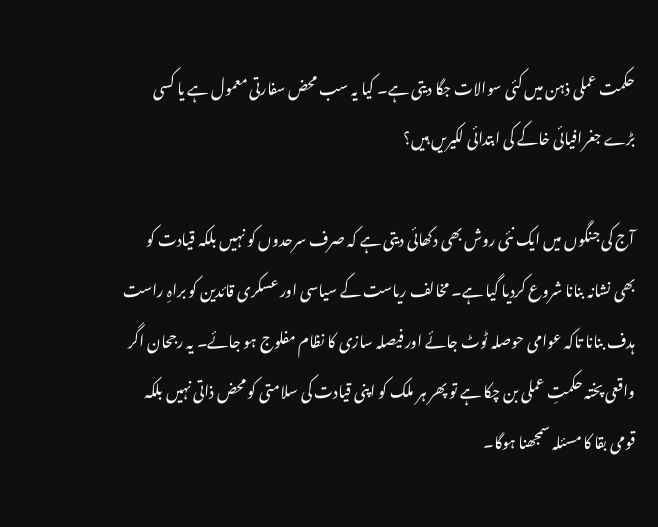حکمت عملی ذہن میں کئی سوالات جگا دیتی ہے۔ کیا یہ سب محض سفارتی معمول ہے یا کسی بڑے جغرافیائی خاکے کی ابتدائی لکیریں ہیں؟

آج کی جنگوں میں ایک نئی روش بھی دکھائی دیتی ہے کہ صرف سرحدوں کو نہیں بلکہ قیادت کو بھی نشانہ بنانا شروع کردیا گیا ہے۔ مخالف ریاست کے سیاسی اور عسکری قائدین کو براہِ راست ہدف بنانا تاکہ عوامی حوصلہ ٹوٹ جائے اور فیصلہ سازی کا نظام مفلوج ہو جائے۔ یہ رجحان اگر واقعی پختہ حکمتِ عملی بن چکا ہے تو پھر ہر ملک کو اپنی قیادت کی سلامتی کو محض ذاتی نہیں بلکہ قومی بقا کا مسئلہ سمجھنا ہوگا۔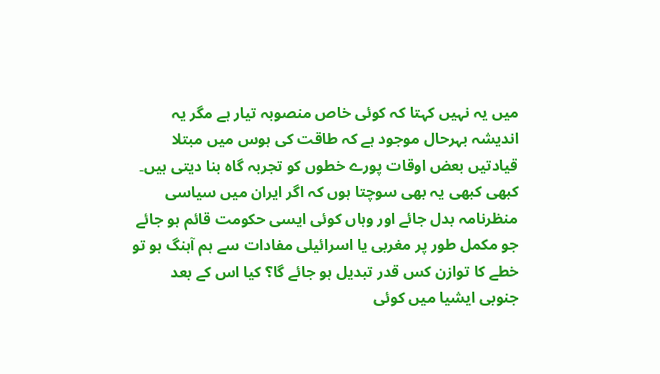میں یہ نہیں کہتا کہ کوئی خاص منصوبہ تیار ہے مگر یہ اندیشہ بہرحال موجود ہے کہ طاقت کی ہوس میں مبتلا قیادتیں بعض اوقات پورے خطوں کو تجربہ گاہ بنا دیتی ہیں۔ کبھی کبھی یہ بھی سوچتا ہوں کہ اگر ایران میں سیاسی منظرنامہ بدل جائے اور وہاں کوئی ایسی حکومت قائم ہو جائے جو مکمل طور پر مغربی یا اسرائیلی مفادات سے ہم آہنگ ہو تو خطے کا توازن کس قدر تبدیل ہو جائے گا؟ کیا اس کے بعد جنوبی ایشیا میں کوئی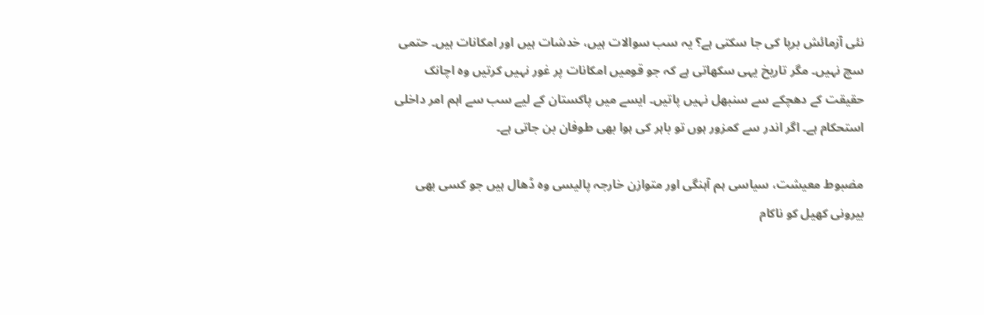نئی آزمائش برپا کی جا سکتی ہے؟ یہ سب سوالات ہیں، خدشات ہیں اور امکانات ہیں۔ حتمی سچ نہیں۔ مگر تاریخ یہی سکھاتی ہے کہ جو قومیں امکانات پر غور نہیں کرتیں وہ اچانک حقیقت کے دھچکے سے سنبھل نہیں پاتیں۔ ایسے میں پاکستان کے لیے سب سے اہم امر داخلی استحکام ہے۔ اگر اندر سے کمزور ہوں تو باہر کی ہوا بھی طوفان بن جاتی ہے۔

مضبوط معیشت، سیاسی ہم آہنگی اور متوازن خارجہ پالیسی وہ ڈھال ہیں جو کسی بھی بیرونی کھیل کو ناکام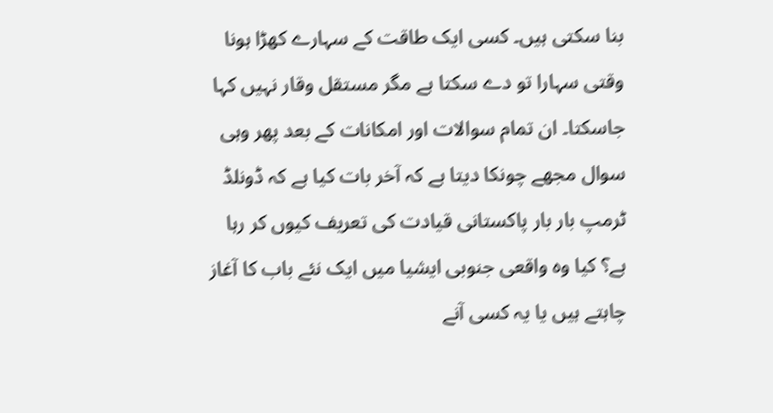بنا سکتی ہیں۔ کسی ایک طاقت کے سہارے کھڑا ہونا وقتی سہارا تو دے سکتا ہے مگر مستقل وقار نہیں کہا جاسکتا۔ ان تمام سوالات اور امکانات کے بعد پھر وہی سوال مجھے چونکا دیتا ہے کہ آخر بات کیا ہے کہ ڈونلڈ ٹرمپ بار بار پاکستانی قیادت کی تعریف کیوں کر رہا ہے؟ کیا وہ واقعی جنوبی ایشیا میں ایک نئے باب کا آغاز چاہتے ہیں یا یہ کسی آنے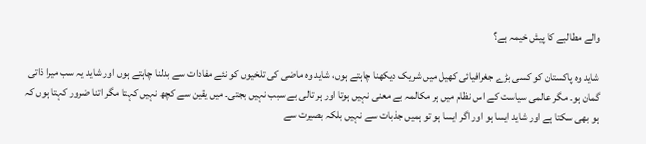والے مطالبے کا پیش خیمہ ہے؟

شاید وہ پاکستان کو کسی بڑے جغرافیائی کھیل میں شریک دیکھنا چاہتے ہوں، شاید وہ ماضی کی تلخیوں کو نئے مفادات سے بدلنا چاہتے ہوں اور شاید یہ سب میرا ذاتی گمان ہو۔ مگر عالمی سیاست کے اس نظام میں ہر مکالمہ بے معنی نہیں ہوتا اور ہر تالی بے سبب نہیں بجتی۔ میں یقین سے کچھ نہیں کہتا مگر اتنا ضرور کہتا ہوں کہ ہو بھی سکتا ہے اور شاید ایسا ہو اور اگر ایسا ہو تو ہمیں جذبات سے نہیں بلکہ بصیرت سے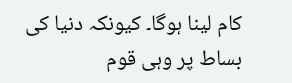کام لینا ہوگا۔ کیونکہ دنیا کی بساط پر وہی قوم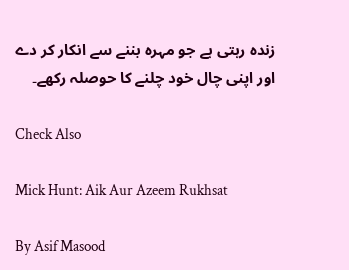زندہ رہتی ہے جو مہرہ بننے سے انکار کر دے اور اپنی چال خود چلنے کا حوصلہ رکھے۔

Check Also

Mick Hunt: Aik Aur Azeem Rukhsat

By Asif Masood